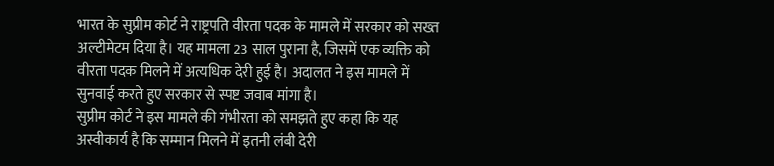भारत के सुप्रीम कोर्ट ने राष्ट्रपति वीरता पदक के मामले में सरकार को सख्त अल्टीमेटम दिया है। यह मामला 23 साल पुराना है, जिसमें एक व्यक्ति को वीरता पदक मिलने में अत्यधिक देरी हुई है। अदालत ने इस मामले में सुनवाई करते हुए सरकार से स्पष्ट जवाब मांगा है।
सुप्रीम कोर्ट ने इस मामले की गंभीरता को समझते हुए कहा कि यह अस्वीकार्य है कि सम्मान मिलने में इतनी लंबी देरी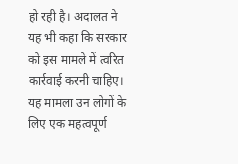हो रही है। अदालत ने यह भी कहा कि सरकार को इस मामले में त्वरित कार्रवाई करनी चाहिए। यह मामला उन लोगों के लिए एक महत्वपूर्ण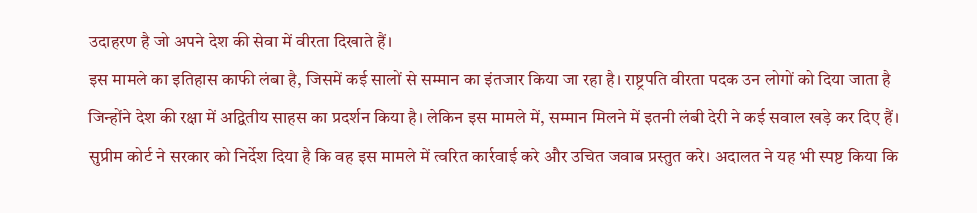उदाहरण है जो अपने देश की सेवा में वीरता दिखाते हैं।
इस मामले का इतिहास काफी लंबा है, जिसमें कई सालों से सम्मान का इंतजार किया जा रहा है। राष्ट्रपति वीरता पदक उन लोगों को दिया जाता है जिन्होंने देश की रक्षा में अद्वितीय साहस का प्रदर्शन किया है। लेकिन इस मामले में, सम्मान मिलने में इतनी लंबी देरी ने कई सवाल खड़े कर दिए हैं।
सुप्रीम कोर्ट ने सरकार को निर्देश दिया है कि वह इस मामले में त्वरित कार्रवाई करे और उचित जवाब प्रस्तुत करे। अदालत ने यह भी स्पष्ट किया कि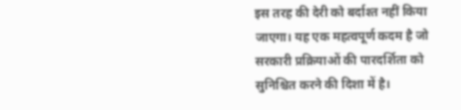इस तरह की देरी को बर्दाश्त नहीं किया जाएगा। यह एक महत्वपूर्ण कदम है जो सरकारी प्रक्रियाओं की पारदर्शिता को सुनिश्चित करने की दिशा में है।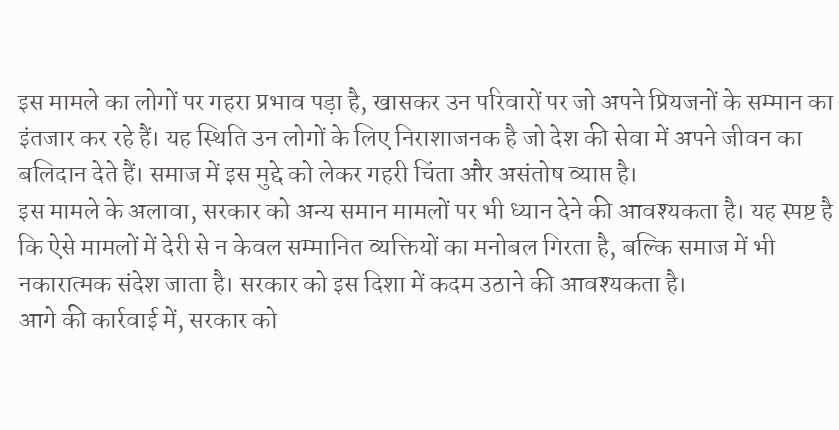इस मामले का लोगों पर गहरा प्रभाव पड़ा है, खासकर उन परिवारों पर जो अपने प्रियजनों के सम्मान का इंतजार कर रहे हैं। यह स्थिति उन लोगों के लिए निराशाजनक है जो देश की सेवा में अपने जीवन का बलिदान देते हैं। समाज में इस मुद्दे को लेकर गहरी चिंता और असंतोष व्याप्त है।
इस मामले के अलावा, सरकार को अन्य समान मामलों पर भी ध्यान देने की आवश्यकता है। यह स्पष्ट है कि ऐसे मामलों में देरी से न केवल सम्मानित व्यक्तियों का मनोबल गिरता है, बल्कि समाज में भी नकारात्मक संदेश जाता है। सरकार को इस दिशा में कदम उठाने की आवश्यकता है।
आगे की कार्रवाई में, सरकार को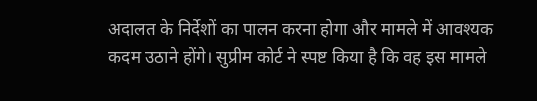अदालत के निर्देशों का पालन करना होगा और मामले में आवश्यक कदम उठाने होंगे। सुप्रीम कोर्ट ने स्पष्ट किया है कि वह इस मामले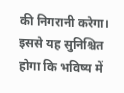की निगरानी करेगा। इससे यह सुनिश्चित होगा कि भविष्य में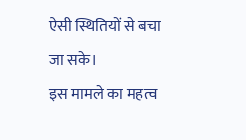ऐसी स्थितियों से बचा जा सके।
इस मामले का महत्व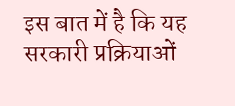इस बात में है कि यह सरकारी प्रक्रियाओं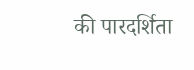की पारदर्शिता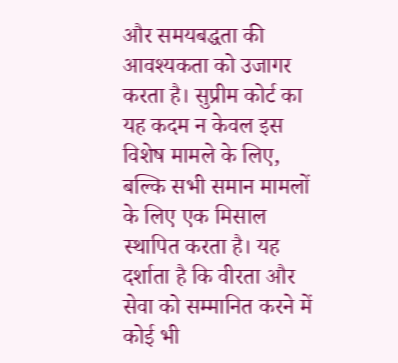और समयबद्धता की आवश्यकता को उजागर करता है। सुप्रीम कोर्ट का यह कदम न केवल इस विशेष मामले के लिए, बल्कि सभी समान मामलों के लिए एक मिसाल स्थापित करता है। यह दर्शाता है कि वीरता और सेवा को सम्मानित करने में कोई भी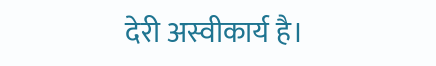देरी अस्वीकार्य है।